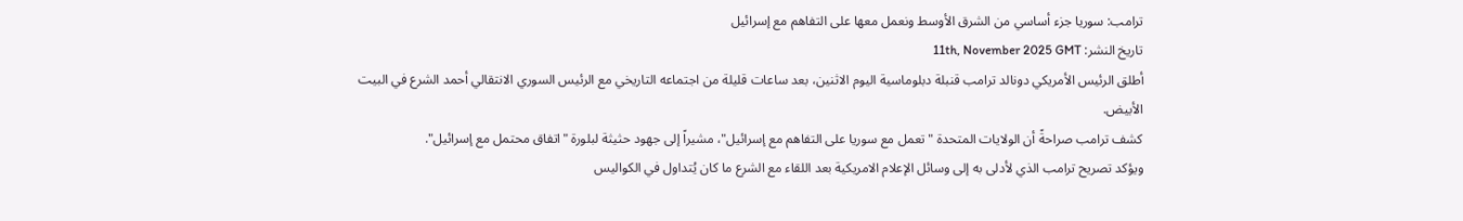ترامب: سوريا جزء أساسي من الشرق الأوسط ونعمل معها على التفاهم مع إسرائيل
تاريخ النشر: 11th, November 2025 GMT
أطلق الرئيس الأمريكي دونالد ترامب قنبلة دبلوماسية اليوم الاثنين، بعد ساعات قليلة من اجتماعه التاريخي مع الرئيس السوري الانتقالي أحمد الشرع في البيت الأبيض.
كشف ترامب صراحةً أن الولايات المتحدة "تعمل مع سوريا على التفاهم مع إسرائيل"، مشيراً إلى جهود حثيثة لبلورة "اتفاق محتمل مع إسرائيل".
ويؤكد تصريح ترامب الذي لأدلى به إلى وسائل الإعلام الامريكية بعد اللقاء مع الشرع ما كان يُتداول في الكواليس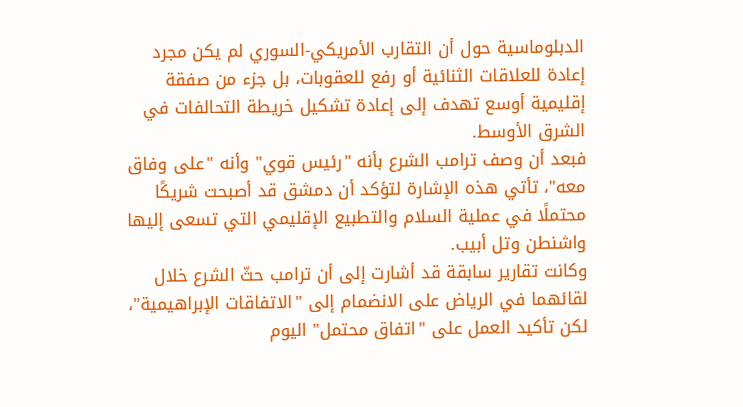الدبلوماسية حول أن التقارب الأمريكي-السوري لم يكن مجرد إعادة للعلاقات الثنائية أو رفع للعقوبات، بل جزء من صفقة إقليمية أوسع تهدف إلى إعادة تشكيل خريطة التحالفات في الشرق الأوسط.
فبعد أن وصف ترامب الشرع بأنه "رئيس قوي" وأنه "على وفاق معه"، تأتي هذه الإشارة لتؤكد أن دمشق قد أصبحت شريكًا محتملًا في عملية السلام والتطبيع الإقليمي التي تسعى إليها واشنطن وتل أبيب.
وكانت تقارير سابقة قد أشارت إلى أن ترامب حثّ الشرع خلال لقائهما في الرياض على الانضمام إلى "الاتفاقات الإبراهيمية"، لكن تأكيد العمل على "اتفاق محتمل" اليوم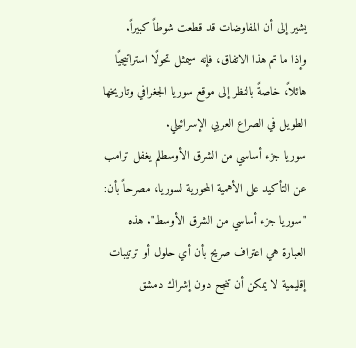يشير إلى أن المفاوضات قد قطعت شوطاً كبيراً.
وإذا ما تم هذا الاتفاق، فإنه سيمثل تحولًا استراتيجيًا هائلاً، خاصةً بالنظر إلى موقع سوريا الجغرافي وتاريخها الطويل في الصراع العربي الإسرائيلي.
سوريا جزء أساسي من الشرق الأوسطلم يغفل ترامب عن التأكيد على الأهمية المحورية لسوريا، مصرحاً بأن: "سوريا جزء أساسي من الشرق الأوسط". هذه العبارة هي اعتراف صريح بأن أي حلول أو ترتيبات إقليمية لا يمكن أن تنجح دون إشراك دمشق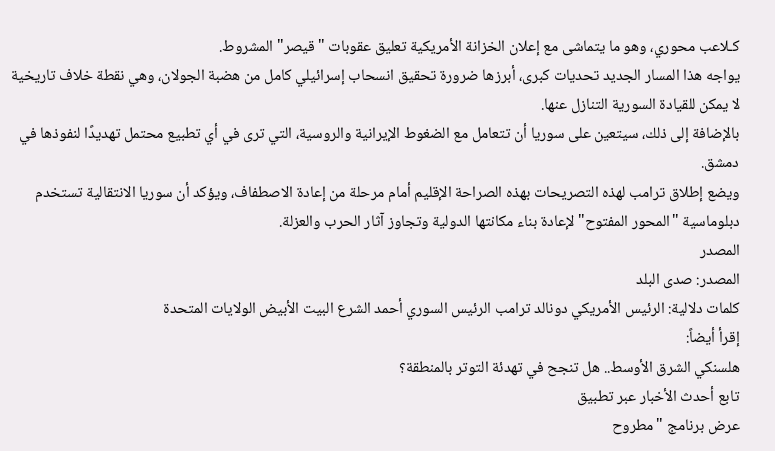كـلاعب محوري، وهو ما يتماشى مع إعلان الخزانة الأمريكية تعليق عقوبات "قيصر" المشروط.
يواجه هذا المسار الجديد تحديات كبرى، أبرزها ضرورة تحقيق انسحاب إسرائيلي كامل من هضبة الجولان، وهي نقطة خلاف تاريخية لا يمكن للقيادة السورية التنازل عنها.
بالإضافة إلى ذلك، سيتعين على سوريا أن تتعامل مع الضغوط الإيرانية والروسية، التي ترى في أي تطبيع محتمل تهديدًا لنفوذها في دمشق.
ويضع إطلاق ترامب لهذه التصريحات بهذه الصراحة الإقليم أمام مرحلة من إعادة الاصطفاف، ويؤكد أن سوريا الانتقالية تستخدم دبلوماسية "المحور المفتوح" لإعادة بناء مكانتها الدولية وتجاوز آثار الحرب والعزلة.
المصدر
المصدر: صدى البلد
كلمات دلالية: الرئيس الأمريكي دونالد ترامب الرئيس السوري أحمد الشرع البيت الأبيض الولايات المتحدة
إقرأ أيضاً:
هلسنكي الشرق الأوسط.. هل تنجح في تهدئة التوتر بالمنطقة؟
تابع أحدث الأخبار عبر تطبيق
عرض برنامج "مطروح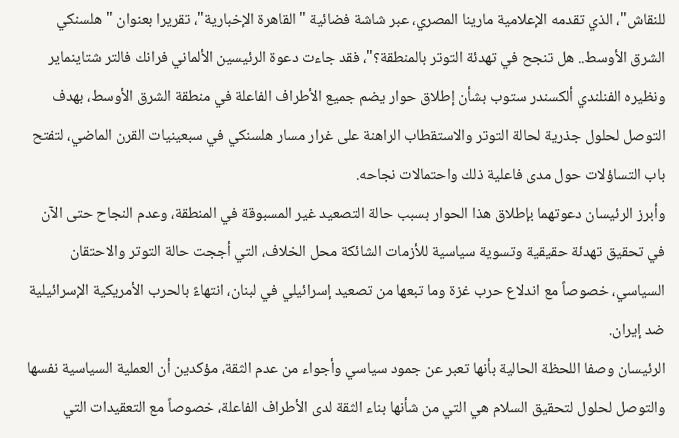للنقاش"، الذي تقدمه الإعلامية مارينا المصري، عبر شاشة فضائية "القاهرة الإخبارية"، تقريرا بعنوان "هلسنكي الشرق الأوسط.. هل تنجح في تهدئة التوتر بالمنطقة؟"، فقد جاءت دعوة الرئيسين الألماني فرانك فالتر شتاينماير ونظيره الفنلندي ألكسندر ستوب بشأن إطلاق حوار يضم جميع الأطراف الفاعلة في منطقة الشرق الأوسط، بهدف التوصل لحلول جذرية لحالة التوتر والاستقطاب الراهنة على غرار مسار هلسنكي في سبعينيات القرن الماضي، لتفتح باب التساؤلات حول مدى فاعلية ذلك واحتمالات نجاحه.
وأبرز الرئيسان دعوتهما بإطلاق هذا الحوار بسبب حالة التصعيد غير المسبوقة في المنطقة، وعدم النجاح حتى الآن في تحقيق تهدئة حقيقية وتسوية سياسية للأزمات الشائكة محل الخلاف، التي أججت حالة التوتر والاحتقان السياسي، خصوصاً مع اندلاع حرب غزة وما تبعها من تصعيد إسرائيلي في لبنان، انتهاءً بالحرب الأمريكية الإسرائيلية ضد إيران.
الرئيسان وصفا اللحظة الحالية بأنها تعبر عن جمود سياسي وأجواء من عدم الثقة، مؤكدين أن العملية السياسية نفسها والتوصل لحلول لتحقيق السلام هي التي من شأنها بناء الثقة لدى الأطراف الفاعلة، خصوصاً مع التعقيدات التي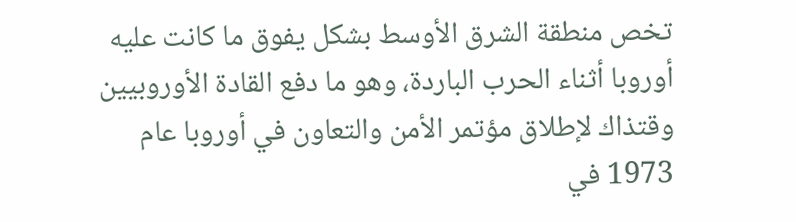تخص منطقة الشرق الأوسط بشكل يفوق ما كانت عليه أوروبا أثناء الحرب الباردة، وهو ما دفع القادة الأوروبيين وقتذاك لإطلاق مؤتمر الأمن والتعاون في أوروبا عام 1973 في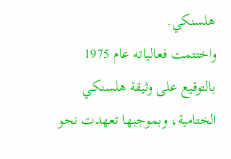هلسنكي.
واختتمت فعالياته عام 1975 بالتوقيع على وثيقة هلسنكي الختامية، وبموجبها تعهدت نحو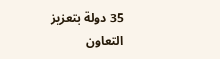35 دولة بتعزيز التعاون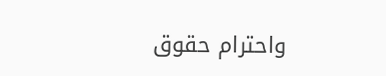واحترام حقوق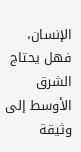الإنسان، فهل يحتاج الشرق الأوسط إلى وثيقة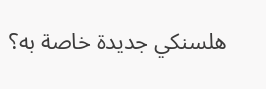هلسنكي جديدة خاصة به؟